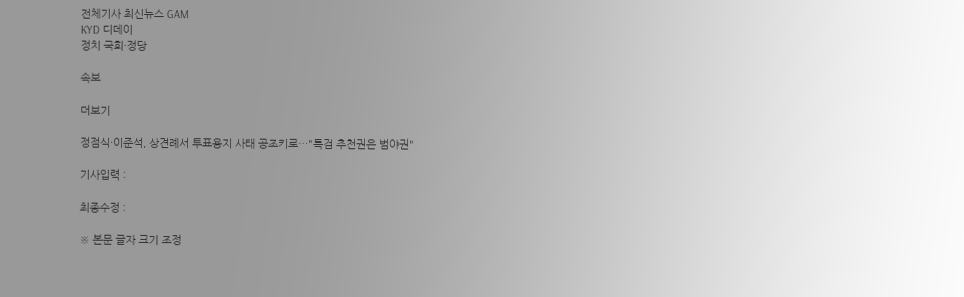전체기사 최신뉴스 GAM
KYD 디데이
정치 국회·정당

속보

더보기

정점식·이준석, 상견례서 투표용지 사태 공조키로…"특검 추천권은 범야권"

기사입력 :

최종수정 :

※ 본문 글자 크기 조정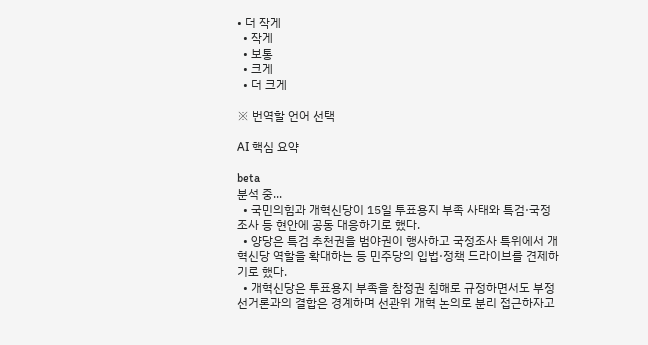• 더 작게
  • 작게
  • 보통
  • 크게
  • 더 크게

※ 번역할 언어 선택

AI 핵심 요약

beta
분석 중...
  • 국민의힘과 개혁신당이 15일 투표용지 부족 사태와 특검·국정조사 등 현안에 공동 대응하기로 했다.
  • 양당은 특검 추천권을 범야권이 행사하고 국정조사 특위에서 개혁신당 역할을 확대하는 등 민주당의 입법·정책 드라이브를 견제하기로 했다.
  • 개혁신당은 투표용지 부족을 참정권 침해로 규정하면서도 부정선거론과의 결합은 경계하며 선관위 개혁 논의로 분리 접근하자고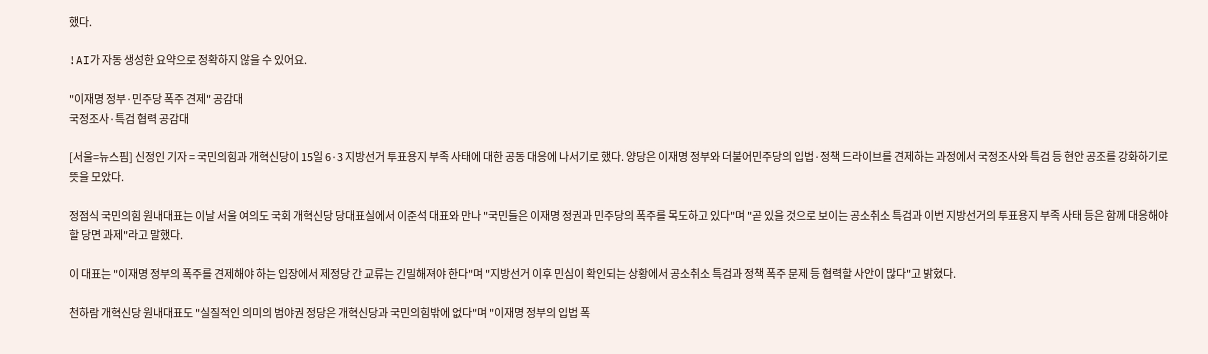했다.

!AI가 자동 생성한 요약으로 정확하지 않을 수 있어요.

"이재명 정부·민주당 폭주 견제" 공감대
국정조사·특검 협력 공감대

[서울=뉴스핌] 신정인 기자 = 국민의힘과 개혁신당이 15일 6·3 지방선거 투표용지 부족 사태에 대한 공동 대응에 나서기로 했다. 양당은 이재명 정부와 더불어민주당의 입법·정책 드라이브를 견제하는 과정에서 국정조사와 특검 등 현안 공조를 강화하기로 뜻을 모았다.

정점식 국민의힘 원내대표는 이날 서울 여의도 국회 개혁신당 당대표실에서 이준석 대표와 만나 "국민들은 이재명 정권과 민주당의 폭주를 목도하고 있다"며 "곧 있을 것으로 보이는 공소취소 특검과 이번 지방선거의 투표용지 부족 사태 등은 함께 대응해야 할 당면 과제"라고 말했다.

이 대표는 "이재명 정부의 폭주를 견제해야 하는 입장에서 제정당 간 교류는 긴밀해져야 한다"며 "지방선거 이후 민심이 확인되는 상황에서 공소취소 특검과 정책 폭주 문제 등 협력할 사안이 많다"고 밝혔다.

천하람 개혁신당 원내대표도 "실질적인 의미의 범야권 정당은 개혁신당과 국민의힘밖에 없다"며 "이재명 정부의 입법 폭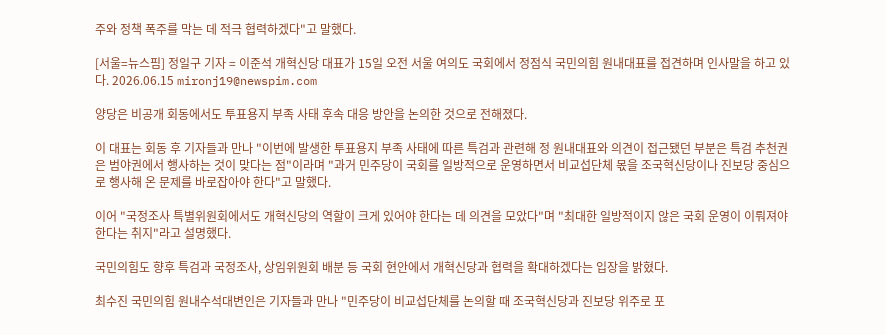주와 정책 폭주를 막는 데 적극 협력하겠다"고 말했다.

[서울=뉴스핌] 정일구 기자 = 이준석 개혁신당 대표가 15일 오전 서울 여의도 국회에서 정점식 국민의힘 원내대표를 접견하며 인사말을 하고 있다. 2026.06.15 mironj19@newspim.com

양당은 비공개 회동에서도 투표용지 부족 사태 후속 대응 방안을 논의한 것으로 전해졌다.

이 대표는 회동 후 기자들과 만나 "이번에 발생한 투표용지 부족 사태에 따른 특검과 관련해 정 원내대표와 의견이 접근됐던 부분은 특검 추천권은 범야권에서 행사하는 것이 맞다는 점"이라며 "과거 민주당이 국회를 일방적으로 운영하면서 비교섭단체 몫을 조국혁신당이나 진보당 중심으로 행사해 온 문제를 바로잡아야 한다"고 말했다.

이어 "국정조사 특별위원회에서도 개혁신당의 역할이 크게 있어야 한다는 데 의견을 모았다"며 "최대한 일방적이지 않은 국회 운영이 이뤄져야 한다는 취지"라고 설명했다.

국민의힘도 향후 특검과 국정조사, 상임위원회 배분 등 국회 현안에서 개혁신당과 협력을 확대하겠다는 입장을 밝혔다.

최수진 국민의힘 원내수석대변인은 기자들과 만나 "민주당이 비교섭단체를 논의할 때 조국혁신당과 진보당 위주로 포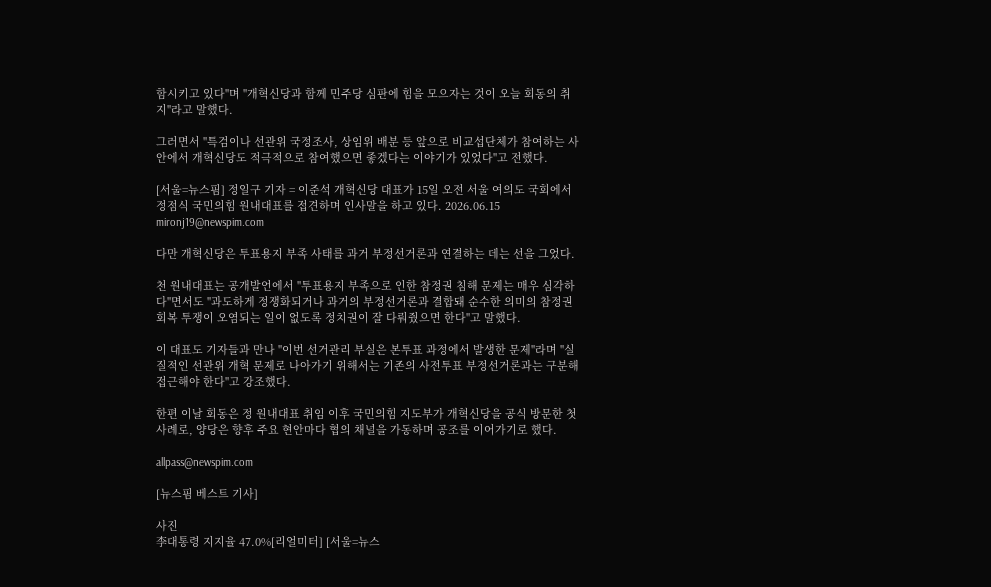함시키고 있다"며 "개혁신당과 함께 민주당 심판에 힘을 모으자는 것이 오늘 회동의 취지"라고 말했다.

그러면서 "특검이나 선관위 국정조사, 상임위 배분 등 앞으로 비교섭단체가 참여하는 사안에서 개혁신당도 적극적으로 참여했으면 좋겠다는 이야기가 있었다"고 전했다.

[서울=뉴스핌] 정일구 기자 = 이준석 개혁신당 대표가 15일 오전 서울 여의도 국회에서 정점식 국민의힘 원내대표를 접견하며 인사말을 하고 있다. 2026.06.15 mironj19@newspim.com

다만 개혁신당은 투표용지 부족 사태를 과거 부정선거론과 연결하는 데는 선을 그었다.

천 원내대표는 공개발언에서 "투표용지 부족으로 인한 참정권 침해 문제는 매우 심각하다"면서도 "과도하게 정쟁화되거나 과거의 부정선거론과 결합돼 순수한 의미의 참정권 회복 투쟁이 오염되는 일이 없도록 정치권이 잘 다뤄줬으면 한다"고 말했다.

이 대표도 기자들과 만나 "이번 선거관리 부실은 본투표 과정에서 발생한 문제"라며 "실질적인 선관위 개혁 문제로 나아가기 위해서는 기존의 사전투표 부정선거론과는 구분해 접근해야 한다"고 강조했다.

한편 이날 회동은 정 원내대표 취임 이후 국민의힘 지도부가 개혁신당을 공식 방문한 첫 사례로, 양당은 향후 주요 현안마다 협의 채널을 가동하며 공조를 이어가기로 했다.

allpass@newspim.com

[뉴스핌 베스트 기사]

사진
李대통령 지지율 47.0%[리얼미터] [서울=뉴스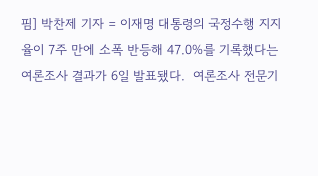핌] 박찬제 기자 = 이재명 대통령의 국정수행 지지율이 7주 만에 소폭 반등해 47.0%를 기록했다는 여론조사 결과가 6일 발표됐다.  여론조사 전문기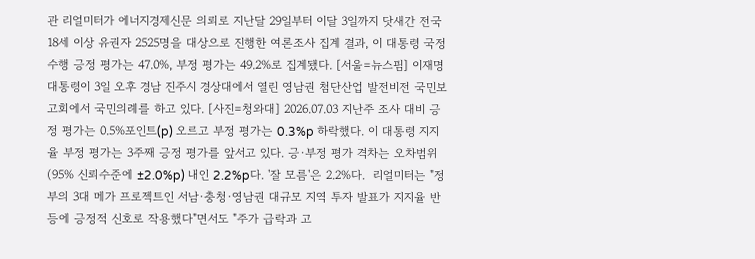관 리얼미터가 에너지경제신문 의뢰로 지난달 29일부터 이달 3일까지 닷새간 전국 18세 이상 유권자 2525명을 대상으로 진행한 여론조사 집계 결과, 이 대통령 국정수행 긍정 평가는 47.0%, 부정 평가는 49.2%로 집계됐다. [서울=뉴스핌] 이재명 대통령이 3일 오후 경남 진주시 경상대에서 열린 영남권 첨단산업 발전비전 국민보고회에서 국민의례를 하고 있다. [사진=청와대] 2026.07.03 지난주 조사 대비 긍정 평가는 0.5%포인트(p) 오르고 부정 평가는 0.3%p 하락했다. 이 대통령 지지율 부정 평가는 3주째 긍정 평가를 앞서고 있다. 긍·부정 평가 격차는 오차범위(95% 신뢰수준에 ±2.0%p) 내인 2.2%p다. '잘 모름'은 2.2%다.  리얼미터는 "정부의 3대 메가 프로젝트인 서남·충청·영남권 대규모 지역 투자 발표가 지지율 반등에 긍정적 신호로 작용했다"면서도 "주가 급락과 고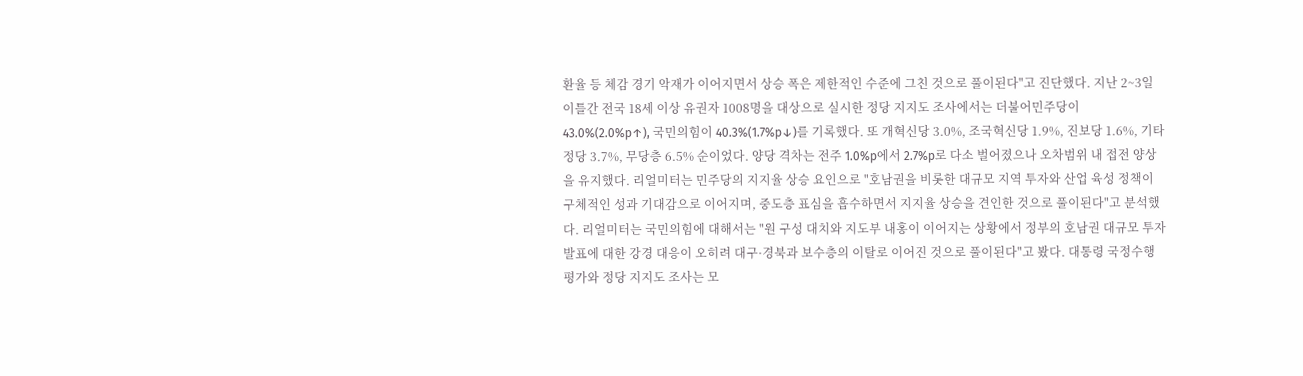환율 등 체감 경기 악재가 이어지면서 상승 폭은 제한적인 수준에 그친 것으로 풀이된다"고 진단했다. 지난 2~3일 이틀간 전국 18세 이상 유권자 1008명을 대상으로 실시한 정당 지지도 조사에서는 더불어민주당이 43.0%(2.0%p↑), 국민의힘이 40.3%(1.7%p↓)를 기록했다. 또 개혁신당 3.0%, 조국혁신당 1.9%, 진보당 1.6%, 기타 정당 3.7%, 무당층 6.5% 순이었다. 양당 격차는 전주 1.0%p에서 2.7%p로 다소 벌어졌으나 오차범위 내 접전 양상을 유지했다. 리얼미터는 민주당의 지지율 상승 요인으로 "호남권을 비롯한 대규모 지역 투자와 산업 육성 정책이 구체적인 성과 기대감으로 이어지며, 중도층 표심을 흡수하면서 지지율 상승을 견인한 것으로 풀이된다"고 분석했다. 리얼미터는 국민의힘에 대해서는 "원 구성 대치와 지도부 내홍이 이어지는 상황에서 정부의 호남권 대규모 투자 발표에 대한 강경 대응이 오히려 대구·경북과 보수층의 이탈로 이어진 것으로 풀이된다"고 봤다. 대통령 국정수행 평가와 정당 지지도 조사는 모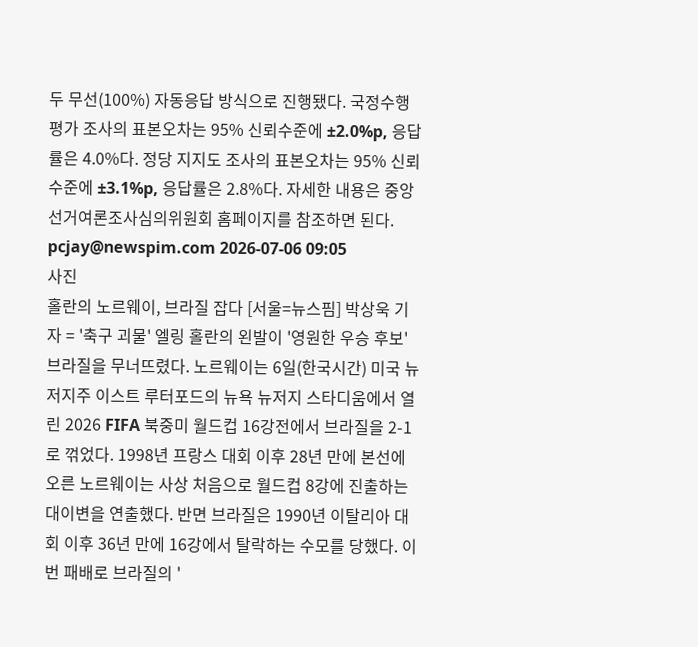두 무선(100%) 자동응답 방식으로 진행됐다. 국정수행 평가 조사의 표본오차는 95% 신뢰수준에 ±2.0%p, 응답률은 4.0%다. 정당 지지도 조사의 표본오차는 95% 신뢰수준에 ±3.1%p, 응답률은 2.8%다. 자세한 내용은 중앙선거여론조사심의위원회 홈페이지를 참조하면 된다. pcjay@newspim.com 2026-07-06 09:05
사진
홀란의 노르웨이, 브라질 잡다 [서울=뉴스핌] 박상욱 기자 = '축구 괴물' 엘링 홀란의 왼발이 '영원한 우승 후보' 브라질을 무너뜨렸다. 노르웨이는 6일(한국시간) 미국 뉴저지주 이스트 루터포드의 뉴욕 뉴저지 스타디움에서 열린 2026 FIFA 북중미 월드컵 16강전에서 브라질을 2-1로 꺾었다. 1998년 프랑스 대회 이후 28년 만에 본선에 오른 노르웨이는 사상 처음으로 월드컵 8강에 진출하는 대이변을 연출했다. 반면 브라질은 1990년 이탈리아 대회 이후 36년 만에 16강에서 탈락하는 수모를 당했다. 이번 패배로 브라질의 '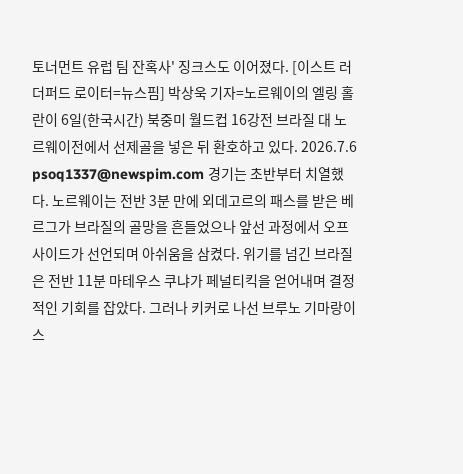토너먼트 유럽 팀 잔혹사' 징크스도 이어졌다. [이스트 러더퍼드 로이터=뉴스핌] 박상욱 기자=노르웨이의 엘링 홀란이 6일(한국시간) 북중미 월드컵 16강전 브라질 대 노르웨이전에서 선제골을 넣은 뒤 환호하고 있다. 2026.7.6 psoq1337@newspim.com 경기는 초반부터 치열했다. 노르웨이는 전반 3분 만에 외데고르의 패스를 받은 베르그가 브라질의 골망을 흔들었으나 앞선 과정에서 오프사이드가 선언되며 아쉬움을 삼켰다. 위기를 넘긴 브라질은 전반 11분 마테우스 쿠냐가 페널티킥을 얻어내며 결정적인 기회를 잡았다. 그러나 키커로 나선 브루노 기마랑이스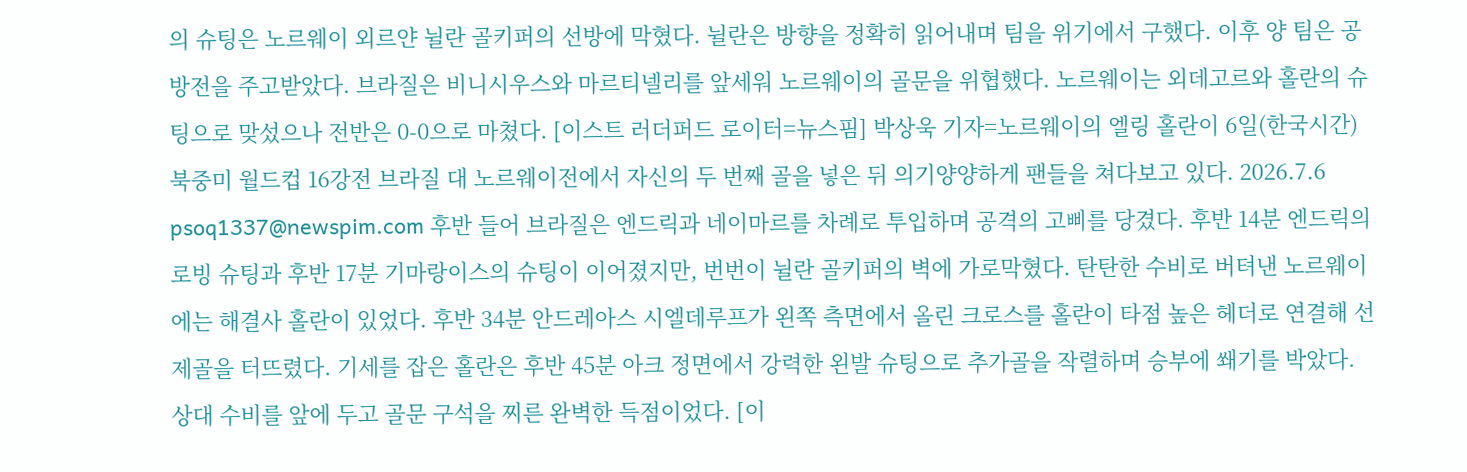의 슈팅은 노르웨이 외르얀 뉠란 골키퍼의 선방에 막혔다. 뉠란은 방향을 정확히 읽어내며 팀을 위기에서 구했다. 이후 양 팀은 공방전을 주고받았다. 브라질은 비니시우스와 마르티넬리를 앞세워 노르웨이의 골문을 위협했다. 노르웨이는 외데고르와 홀란의 슈팅으로 맞섰으나 전반은 0-0으로 마쳤다. [이스트 러더퍼드 로이터=뉴스핌] 박상욱 기자=노르웨이의 엘링 홀란이 6일(한국시간) 북중미 월드컵 16강전 브라질 대 노르웨이전에서 자신의 두 번째 골을 넣은 뒤 의기양양하게 팬들을 쳐다보고 있다. 2026.7.6 psoq1337@newspim.com 후반 들어 브라질은 엔드릭과 네이마르를 차례로 투입하며 공격의 고삐를 당겼다. 후반 14분 엔드릭의 로빙 슈팅과 후반 17분 기마랑이스의 슈팅이 이어졌지만, 번번이 뉠란 골키퍼의 벽에 가로막혔다. 탄탄한 수비로 버텨낸 노르웨이에는 해결사 홀란이 있었다. 후반 34분 안드레아스 시엘데루프가 왼쪽 측면에서 올린 크로스를 홀란이 타점 높은 헤더로 연결해 선제골을 터뜨렸다. 기세를 잡은 홀란은 후반 45분 아크 정면에서 강력한 왼발 슈팅으로 추가골을 작렬하며 승부에 쐐기를 박았다. 상대 수비를 앞에 두고 골문 구석을 찌른 완벽한 득점이었다. [이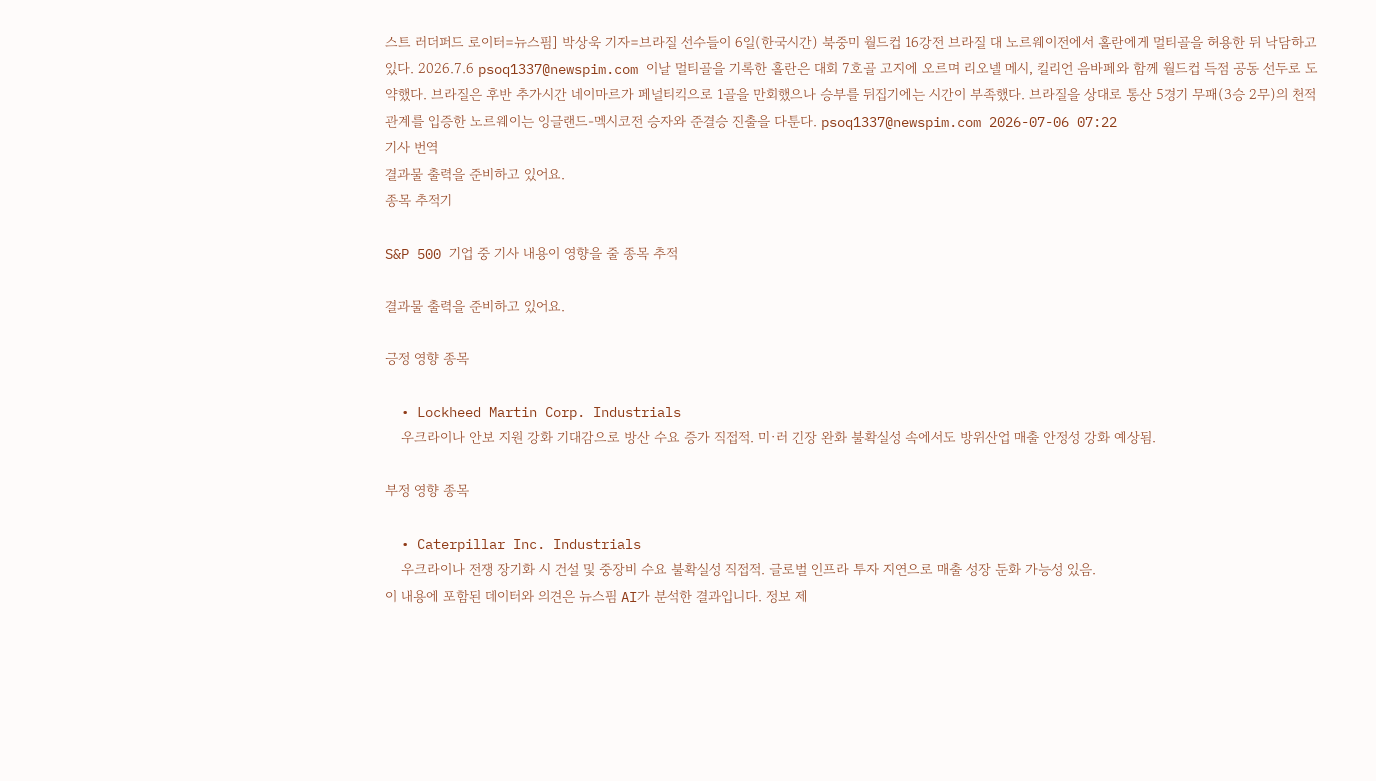스트 러더퍼드 로이터=뉴스핌] 박상욱 기자=브라질 선수들이 6일(한국시간) 북중미 월드컵 16강전 브라질 대 노르웨이전에서 홀란에게 멀티골을 허용한 뒤 낙담하고 있다. 2026.7.6 psoq1337@newspim.com 이날 멀티골을 기록한 홀란은 대회 7호골 고지에 오르며 리오넬 메시, 킬리언 음바페와 함께 월드컵 득점 공동 선두로 도약했다. 브라질은 후반 추가시간 네이마르가 페널티킥으로 1골을 만회했으나 승부를 뒤집기에는 시간이 부족했다. 브라질을 상대로 통산 5경기 무패(3승 2무)의 천적 관계를 입증한 노르웨이는 잉글랜드-멕시코전 승자와 준결승 진출을 다툰다. psoq1337@newspim.com 2026-07-06 07:22
기사 번역
결과물 출력을 준비하고 있어요.
종목 추적기

S&P 500 기업 중 기사 내용이 영향을 줄 종목 추적

결과물 출력을 준비하고 있어요.

긍정 영향 종목

  • Lockheed Martin Corp. Industrials
    우크라이나 안보 지원 강화 기대감으로 방산 수요 증가 직접적. 미·러 긴장 완화 불확실성 속에서도 방위산업 매출 안정성 강화 예상됨.

부정 영향 종목

  • Caterpillar Inc. Industrials
    우크라이나 전쟁 장기화 시 건설 및 중장비 수요 불확실성 직접적. 글로벌 인프라 투자 지연으로 매출 성장 둔화 가능성 있음.
이 내용에 포함된 데이터와 의견은 뉴스핌 AI가 분석한 결과입니다. 정보 제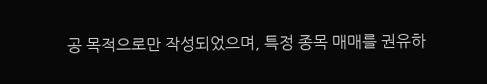공 목적으로만 작성되었으며, 특정 종목 매매를 권유하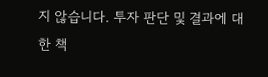지 않습니다. 투자 판단 및 결과에 대한 책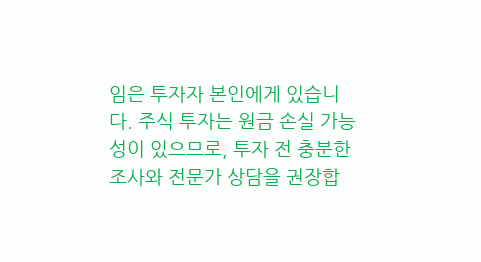임은 투자자 본인에게 있습니다. 주식 투자는 원금 손실 가능성이 있으므로, 투자 전 충분한 조사와 전문가 상담을 권장합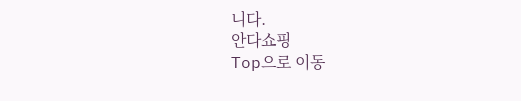니다.
안다쇼핑
Top으로 이동